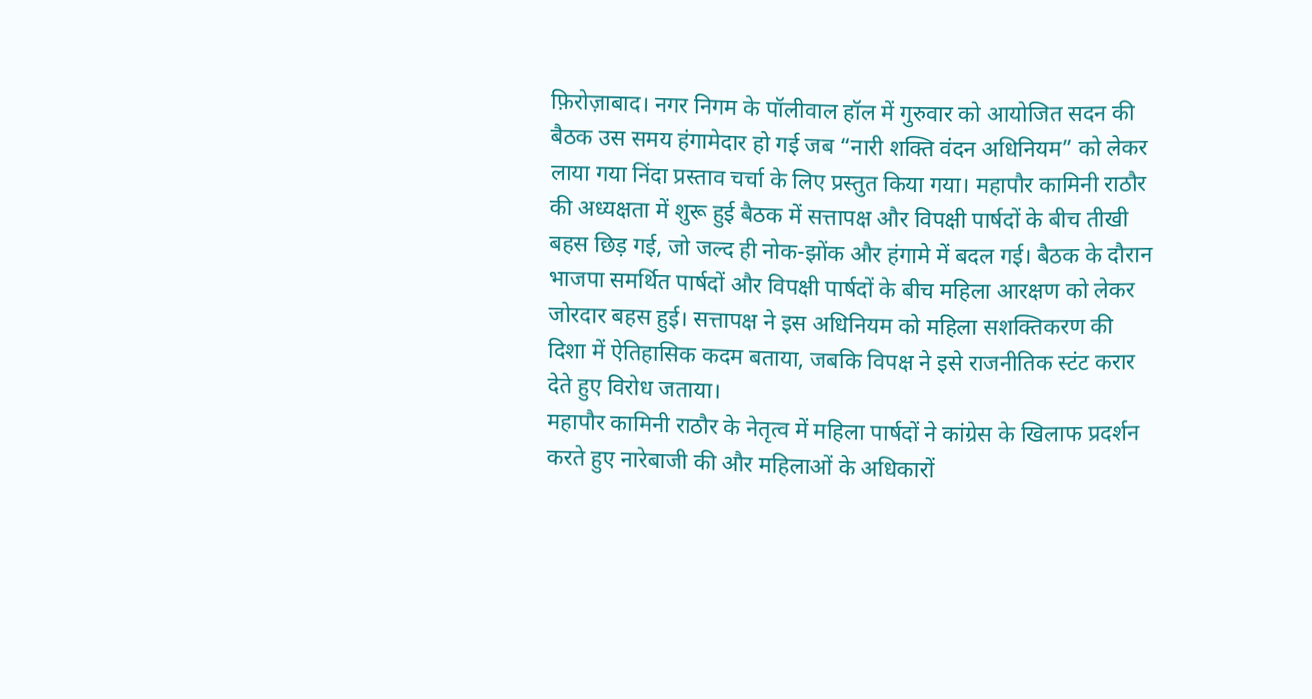फ़िरोज़ाबाद। नगर निगम के पॉलीवाल हॉल में गुरुवार को आयोजित सदन की बैठक उस समय हंगामेदार हो गई जब “नारी शक्ति वंदन अधिनियम” को लेकर लाया गया निंदा प्रस्ताव चर्चा के लिए प्रस्तुत किया गया। महापौर कामिनी राठौर की अध्यक्षता में शुरू हुई बैठक में सत्तापक्ष और विपक्षी पार्षदों के बीच तीखी बहस छिड़ गई, जो जल्द ही नोक-झोंक और हंगामे में बदल गई। बैठक के दौरान भाजपा समर्थित पार्षदों और विपक्षी पार्षदों के बीच महिला आरक्षण को लेकर जोरदार बहस हुई। सत्तापक्ष ने इस अधिनियम को महिला सशक्तिकरण की दिशा में ऐतिहासिक कदम बताया, जबकि विपक्ष ने इसे राजनीतिक स्टंट करार देते हुए विरोध जताया।
महापौर कामिनी राठौर के नेतृत्व में महिला पार्षदों ने कांग्रेस के खिलाफ प्रदर्शन करते हुए नारेबाजी की और महिलाओं के अधिकारों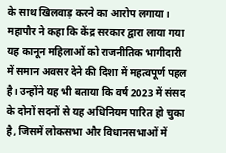के साथ खिलवाड़ करने का आरोप लगाया। महापौर ने कहा कि केंद्र सरकार द्वारा लाया गया यह कानून महिलाओं को राजनीतिक भागीदारी में समान अवसर देने की दिशा में महत्वपूर्ण पहल है। उन्होंने यह भी बताया कि वर्ष 2023 में संसद के दोनों सदनों से यह अधिनियम पारित हो चुका है, जिसमें लोकसभा और विधानसभाओं में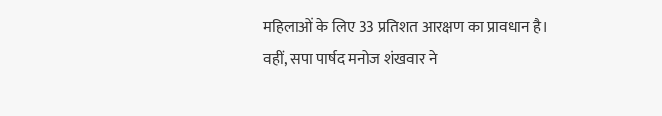महिलाओं के लिए 33 प्रतिशत आरक्षण का प्रावधान है।
वहीं, सपा पार्षद मनोज शंखवार ने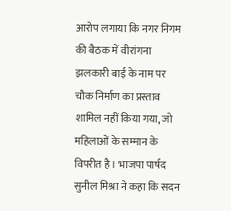आरोप लगाया कि नगर निगम की बैठक में वीरांगना झलकारी बाई के नाम पर चौक निर्माण का प्रस्ताव शामिल नहीं किया गया, जो महिलाओं के सम्मान के विपरीत है। भाजपा पार्षद सुनील मिश्रा ने कहा कि सदन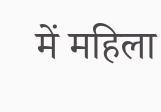में महिला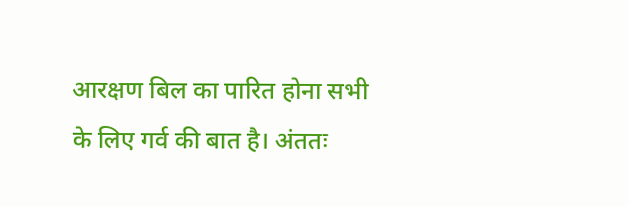आरक्षण बिल का पारित होना सभी के लिए गर्व की बात है। अंततः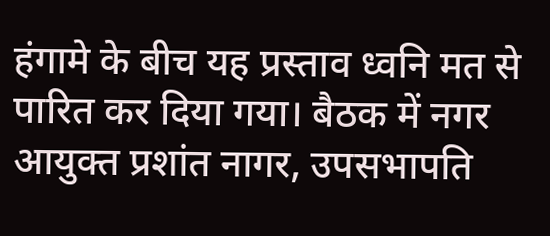हंगामे के बीच यह प्रस्ताव ध्वनि मत से पारित कर दिया गया। बैठक में नगर आयुक्त प्रशांत नागर, उपसभापति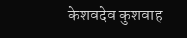केशवदेव कुशवाह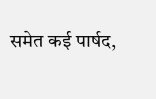समेत कई पार्षद,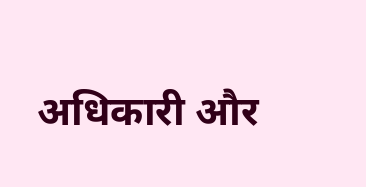अधिकारी और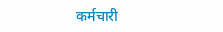कर्मचारी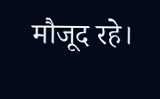मौजूद रहे।